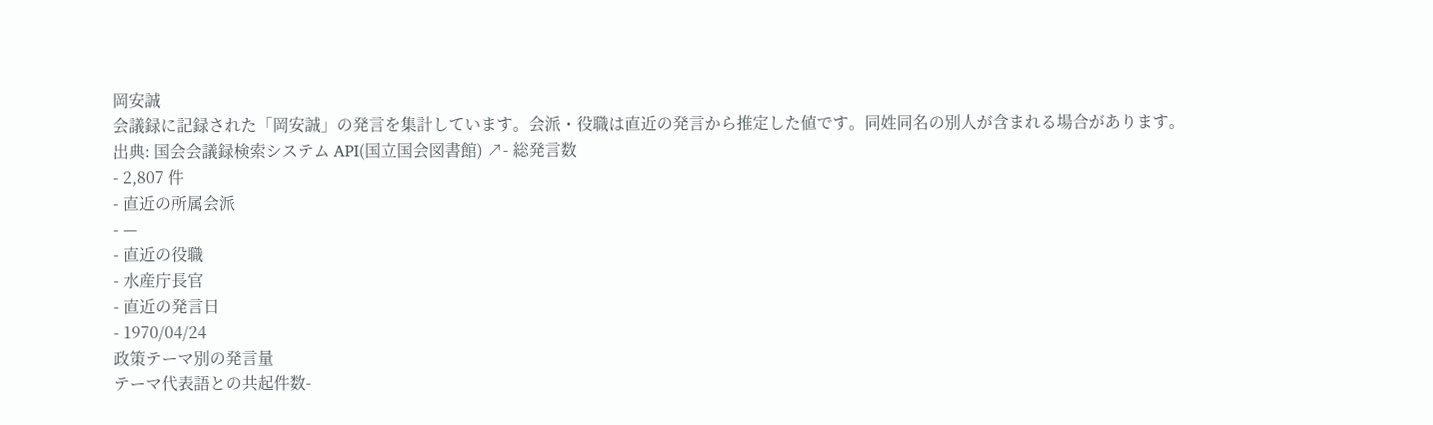岡安誠
会議録に記録された「岡安誠」の発言を集計しています。会派・役職は直近の発言から推定した値です。同姓同名の別人が含まれる場合があります。
出典: 国会会議録検索システム API(国立国会図書館) ↗- 総発言数
- 2,807 件
- 直近の所属会派
- —
- 直近の役職
- 水産庁長官
- 直近の発言日
- 1970/04/24
政策テーマ別の発言量
テーマ代表語との共起件数-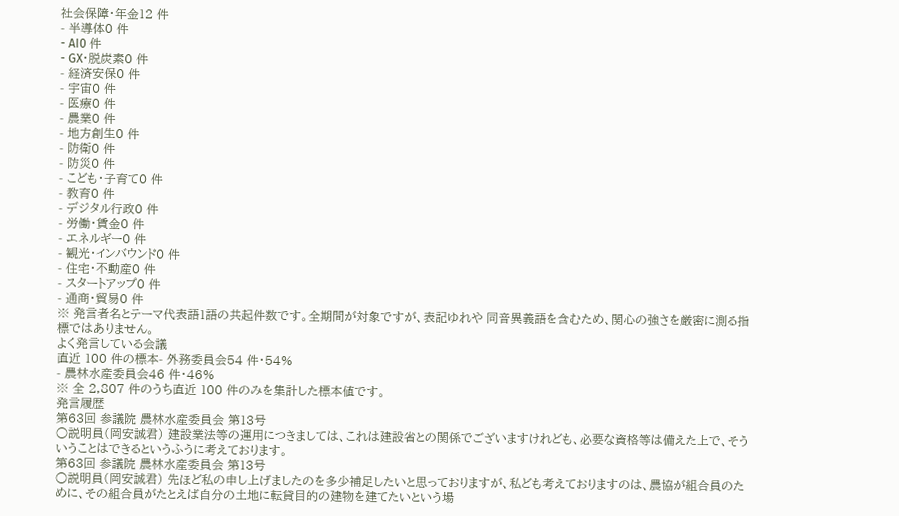社会保障・年金12 件
- 半導体0 件
- AI0 件
- GX・脱炭素0 件
- 経済安保0 件
- 宇宙0 件
- 医療0 件
- 農業0 件
- 地方創生0 件
- 防衛0 件
- 防災0 件
- こども・子育て0 件
- 教育0 件
- デジタル行政0 件
- 労働・賃金0 件
- エネルギー0 件
- 観光・インバウンド0 件
- 住宅・不動産0 件
- スタートアップ0 件
- 通商・貿易0 件
※ 発言者名とテーマ代表語1語の共起件数です。全期間が対象ですが、表記ゆれや 同音異義語を含むため、関心の強さを厳密に測る指標ではありません。
よく発言している会議
直近 100 件の標本- 外務委員会54 件・54%
- 農林水産委員会46 件・46%
※ 全 2,807 件のうち直近 100 件のみを集計した標本値です。
発言履歴
第63回 参議院 農林水産委員会 第13号
○説明員(岡安誠君) 建設業法等の運用につきましては、これは建設省との関係でございますけれども、必要な資格等は備えた上で、そういうことはできるというふうに考えております。
第63回 参議院 農林水産委員会 第13号
○説明員(岡安誠君) 先ほど私の申し上げましたのを多少補足したいと思っておりますが、私ども考えておりますのは、農協が組合員のために、その組合員がたとえば自分の土地に転貸目的の建物を建てたいという場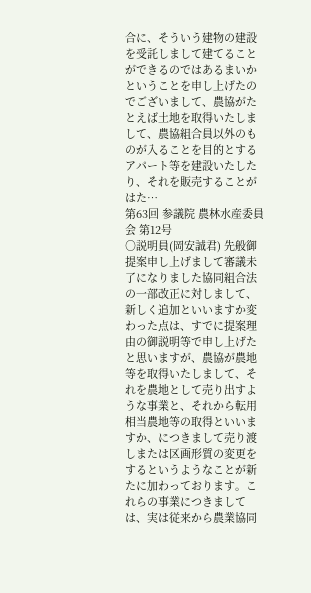合に、そういう建物の建設を受託しまして建てることができるのではあるまいかということを申し上げたのでございまして、農協がたとえば土地を取得いたしまして、農協組合員以外のものが入ることを目的とするアパート等を建設いたしたり、それを販売することがはた…
第63回 参議院 農林水産委員会 第12号
○説明員(岡安誠君) 先般御提案申し上げまして審議未了になりました協同組合法の一部改正に対しまして、新しく追加といいますか変わった点は、すでに提案理由の御説明等で申し上げたと思いますが、農協が農地等を取得いたしまして、それを農地として売り出すような事業と、それから転用相当農地等の取得といいますか、につきまして売り渡しまたは区画形質の変更をするというようなことが新たに加わっております。これらの事業につきましては、実は従来から農業協同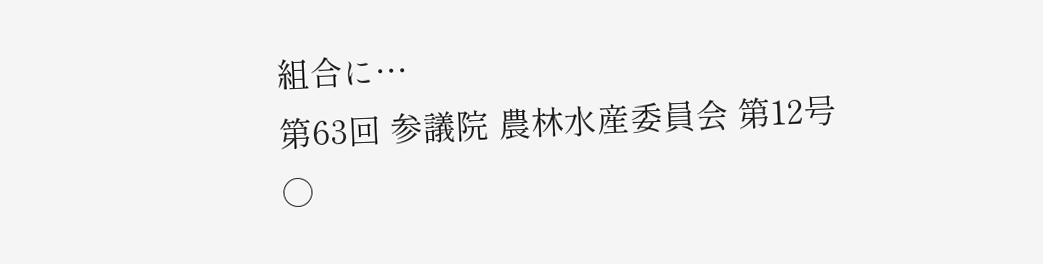組合に…
第63回 参議院 農林水産委員会 第12号
○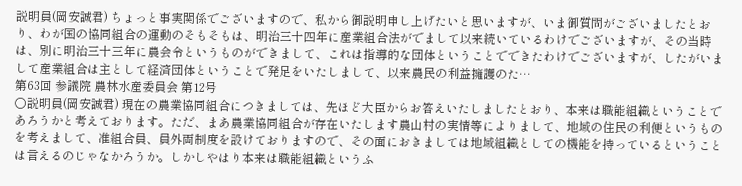説明員(岡安誠君) ちょっと事実関係でございますので、私から御説明申し上げたいと思いますが、いま御質問がございましたとおり、わが国の協同組合の運動のそもそもは、明治三十四年に産業組合法がでまして以来続いているわけでございますが、その当時は、別に明治三十三年に農会令というものができまして、これは指導的な団体ということでできたわけでございますが、したがいまして産業組合は主として経済団体ということで発足をいたしまして、以来農民の利益擁護のた…
第63回 参議院 農林水産委員会 第12号
○説明員(岡安誠君) 現在の農業協同組合につきましては、先ほど大臣からお答えいたしましたとおり、本来は職能組織ということであろうかと考えております。ただ、まあ農業協同組合が存在いたします農山村の実情等によりまして、地域の住民の利便というものを考えまして、准組合員、員外両制度を設けておりますので、その面におきましては地域組織としての機能を持っているということは言えるのじゃなかろうか。しかしやはり本来は職能組織というふ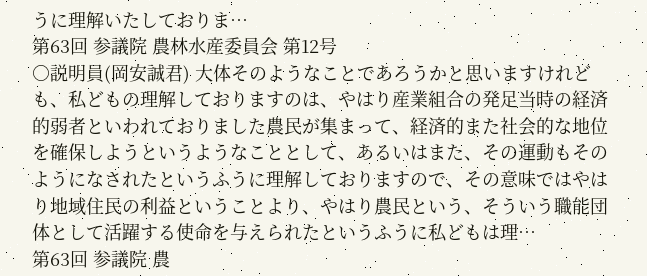うに理解いたしておりま…
第63回 参議院 農林水産委員会 第12号
○説明員(岡安誠君) 大体そのようなことであろうかと思いますけれども、私どもの理解しておりますのは、やはり産業組合の発足当時の経済的弱者といわれておりました農民が集まって、経済的また社会的な地位を確保しようというようなこととして、あるいはまた、その運動もそのようになされたというふうに理解しておりますので、その意味ではやはり地域住民の利益ということより、やはり農民という、そういう職能団体として活躍する使命を与えられたというふうに私どもは理…
第63回 参議院 農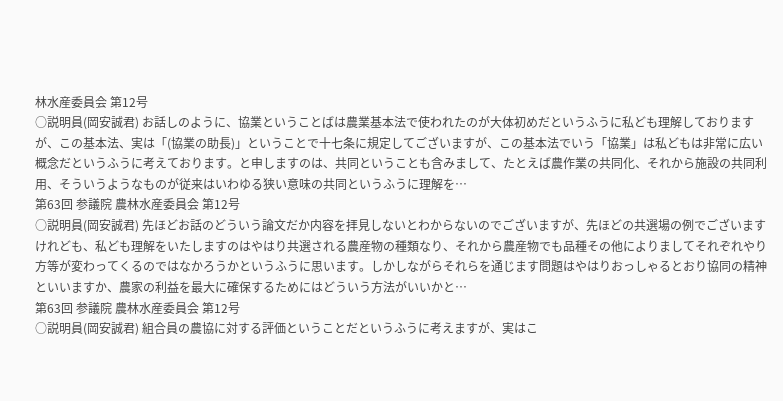林水産委員会 第12号
○説明員(岡安誠君) お話しのように、協業ということばは農業基本法で使われたのが大体初めだというふうに私ども理解しておりますが、この基本法、実は「(協業の助長)」ということで十七条に規定してございますが、この基本法でいう「協業」は私どもは非常に広い概念だというふうに考えております。と申しますのは、共同ということも含みまして、たとえば農作業の共同化、それから施設の共同利用、そういうようなものが従来はいわゆる狭い意味の共同というふうに理解を…
第63回 参議院 農林水産委員会 第12号
○説明員(岡安誠君) 先ほどお話のどういう論文だか内容を拝見しないとわからないのでございますが、先ほどの共選場の例でございますけれども、私ども理解をいたしますのはやはり共選される農産物の種類なり、それから農産物でも品種その他によりましてそれぞれやり方等が変わってくるのではなかろうかというふうに思います。しかしながらそれらを通じます問題はやはりおっしゃるとおり協同の精神といいますか、農家の利益を最大に確保するためにはどういう方法がいいかと…
第63回 参議院 農林水産委員会 第12号
○説明員(岡安誠君) 組合員の農協に対する評価ということだというふうに考えますが、実はこ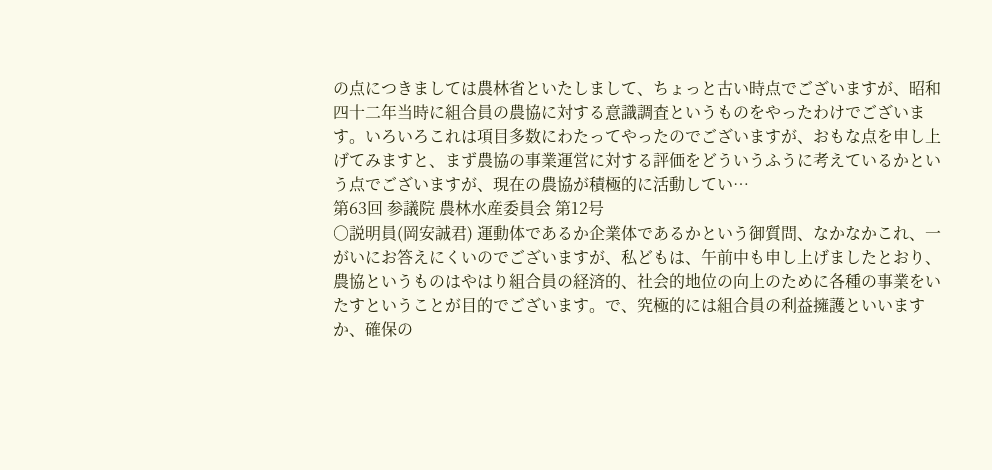の点につきましては農林省といたしまして、ちょっと古い時点でございますが、昭和四十二年当時に組合員の農協に対する意識調査というものをやったわけでございます。いろいろこれは項目多数にわたってやったのでございますが、おもな点を申し上げてみますと、まず農協の事業運営に対する評価をどういうふうに考えているかという点でございますが、現在の農協が積極的に活動してい…
第63回 参議院 農林水産委員会 第12号
○説明員(岡安誠君) 運動体であるか企業体であるかという御質問、なかなかこれ、一がいにお答えにくいのでございますが、私どもは、午前中も申し上げましたとおり、農協というものはやはり組合員の経済的、社会的地位の向上のために各種の事業をいたすということが目的でございます。で、究極的には組合員の利益擁護といいますか、確保の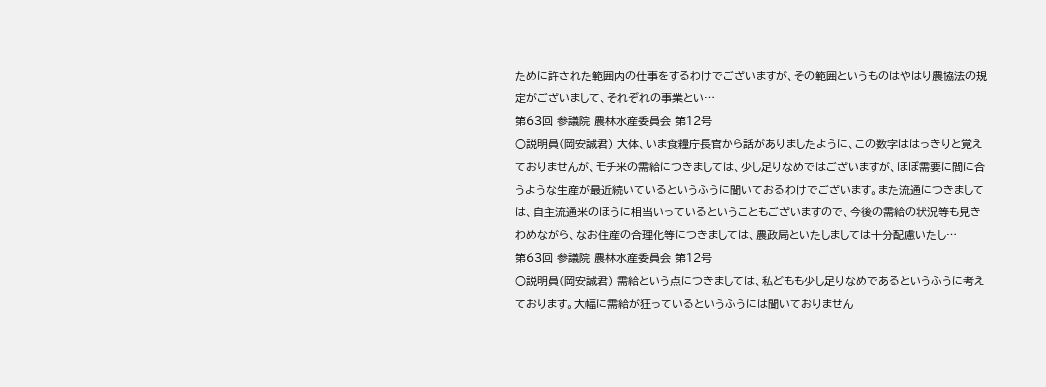ために許された範囲内の仕事をするわけでございますが、その範囲というものはやはり農協法の規定がございまして、それぞれの事業とい…
第63回 参議院 農林水産委員会 第12号
○説明員(岡安誠君) 大体、いま食糧庁長官から話がありましたように、この数字ははっきりと覚えておりませんが、モチ米の需給につきましては、少し足りなめではございますが、ほぼ需要に間に合うような生産が最近続いているというふうに聞いておるわけでございます。また流通につきましては、自主流通米のほうに相当いっているということもございますので、今後の需給の状況等も見きわめながら、なお住産の合理化等につきましては、農政局といたしましては十分配慮いたし…
第63回 参議院 農林水産委員会 第12号
○説明員(岡安誠君) 需給という点につきましては、私どもも少し足りなめであるというふうに考えております。大幅に需給が狂っているというふうには聞いておりません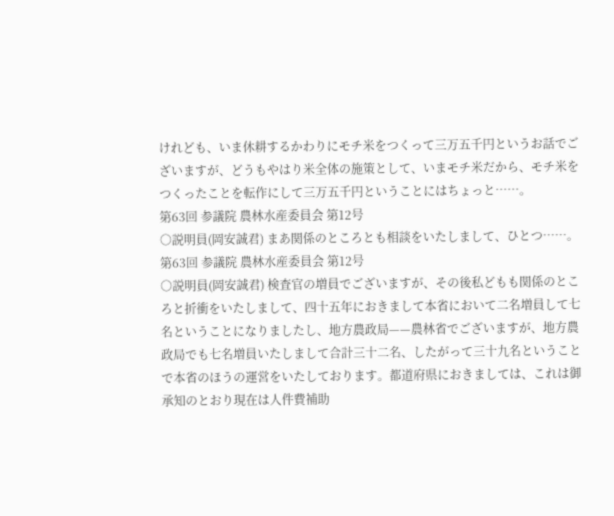けれども、いま休耕するかわりにモチ米をつくって三万五千円というお話でございますが、どうもやはり米全体の施策として、いまモチ米だから、モチ米をつくったことを転作にして三万五千円ということにはちょっと……。
第63回 参議院 農林水産委員会 第12号
○説明員(岡安誠君) まあ関係のところとも相談をいたしまして、ひとつ……。
第63回 参議院 農林水産委員会 第12号
○説明員(岡安誠君) 検査官の増員でございますが、その後私どもも関係のところと折衝をいたしまして、四十五年におきまして本省において二名増員して七名ということになりましたし、地方農政局——農林省でございますが、地方農政局でも七名増員いたしまして合計三十二名、したがって三十九名ということで本省のほうの運営をいたしております。都道府県におきましては、これは御承知のとおり現在は人件費補助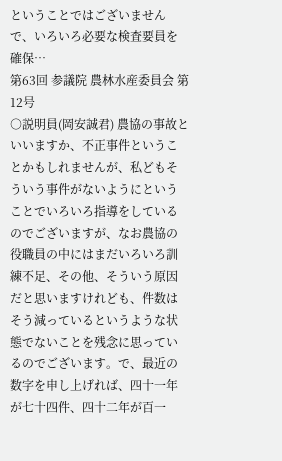ということではございませんで、いろいろ必要な検査要員を確保…
第63回 参議院 農林水産委員会 第12号
○説明員(岡安誠君) 農協の事故といいますか、不正事件ということかもしれませんが、私どもそういう事件がないようにということでいろいろ指導をしているのでございますが、なお農協の役職員の中にはまだいろいろ訓練不足、その他、そういう原因だと思いますけれども、件数はそう減っているというような状態でないことを残念に思っているのでございます。で、最近の数字を申し上げれば、四十一年が七十四件、四十二年が百一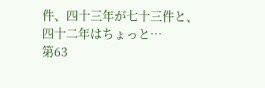件、四十三年が七十三件と、四十二年はちょっと…
第63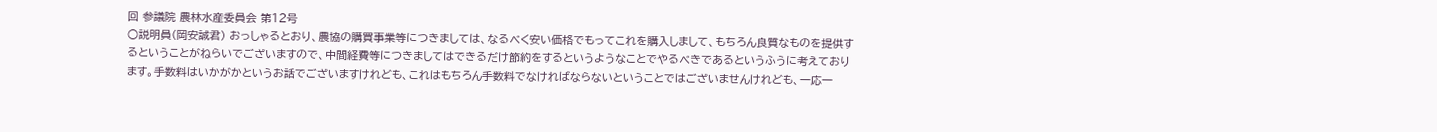回 参議院 農林水産委員会 第12号
○説明員(岡安誠君) おっしゃるとおり、農協の購買事業等につきましては、なるべく安い価格でもってこれを購入しまして、もちろん良質なものを提供するということがねらいでございますので、中間経費等につきましてはできるだけ節約をするというようなことでやるべきであるというふうに考えております。手数料はいかがかというお話でございますけれども、これはもちろん手数料でなければならないということではございませんけれども、一応一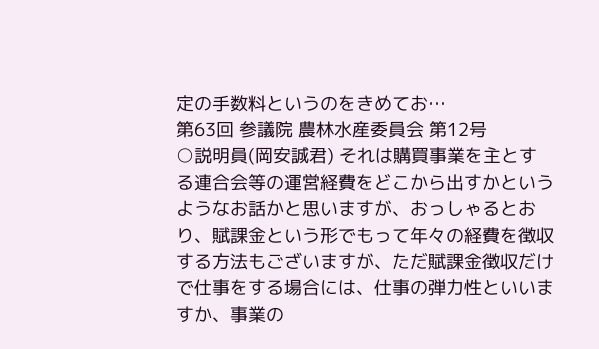定の手数料というのをきめてお…
第63回 参議院 農林水産委員会 第12号
○説明員(岡安誠君) それは購買事業を主とする連合会等の運営経費をどこから出すかというようなお話かと思いますが、おっしゃるとおり、賦課金という形でもって年々の経費を徴収する方法もございますが、ただ賦課金徴収だけで仕事をする場合には、仕事の弾力性といいますか、事業の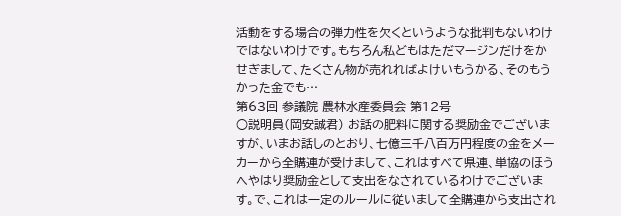活動をする場合の弾力性を欠くというような批判もないわけではないわけです。もちろん私どもはただマージンだけをかせぎまして、たくさん物が売れればよけいもうかる、そのもうかった金でも…
第63回 参議院 農林水産委員会 第12号
○説明員(岡安誠君) お話の肥料に関する奨励金でございますが、いまお話しのとおり、七億三千八百万円程度の金をメーカーから全購連が受けまして、これはすべて県連、単協のほうへやはり奨励金として支出をなされているわけでございます。で、これは一定のルールに従いまして全購連から支出され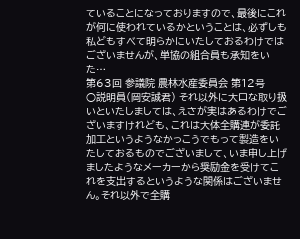ていることになっておりますので、最後にこれが何に使われているかということは、必ずしも私どもすべて明らかにいたしておるわけではございませんが、単協の組合員も承知をいた…
第63回 参議院 農林水産委員会 第12号
○説明員(岡安誠君) それ以外に大口な取り扱いといたしましては、えさが実はあるわけでございますけれども、これは大体全購連が委託加工というようなかっこうでもって製造をいたしておるものでございまして、いま申し上げましたようなメーカーから奨励金を受けてこれを支出するというような関係はございません。それ以外で全購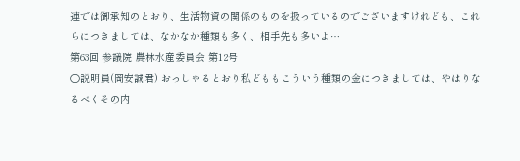連では御承知のとおり、生活物資の関係のものを扱っているのでございますけれども、これらにつきましては、なかなか種類も多く、相手先も多いよ…
第63回 参議院 農林水産委員会 第12号
○説明員(岡安誠君) おっしゃるとおり私どももこういう種類の金につきましては、やはりなるべくその内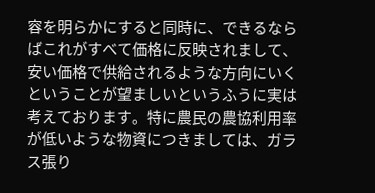容を明らかにすると同時に、できるならばこれがすべて価格に反映されまして、安い価格で供給されるような方向にいくということが望ましいというふうに実は考えております。特に農民の農協利用率が低いような物資につきましては、ガラス張り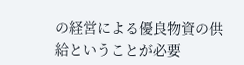の経営による優良物資の供給ということが必要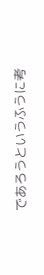であろうというふうに考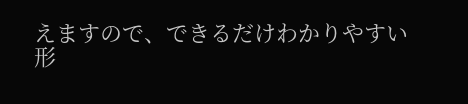えますので、できるだけわかりやすい形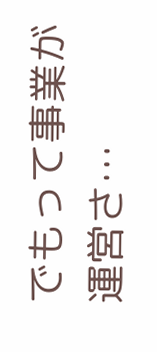でもって事業が運営さ…